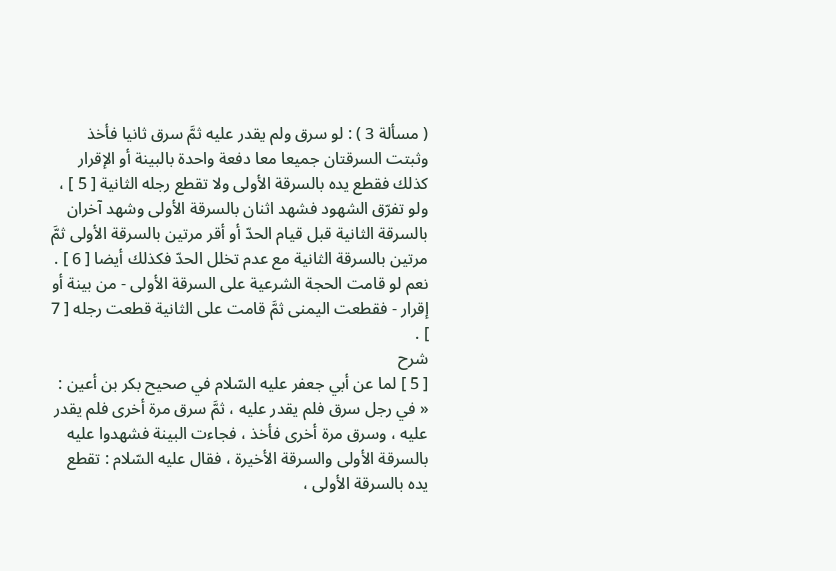( مسألة 3 ) : لو سرق ولم يقدر عليه ثمَّ سرق ثانيا فأخذ وثبتت السرقتان جميعا معا دفعة واحدة بالبينة أو الإقرار كذلك فقطع يده بالسرقة الأولى ولا تقطع رجله الثانية [ 5 ] ، ولو تفرّق الشهود فشهد اثنان بالسرقة الأولى وشهد آخران بالسرقة الثانية قبل قيام الحدّ أو أقر مرتين بالسرقة الأولى ثمَّ مرتين بالسرقة الثانية مع عدم تخلل الحدّ فكذلك أيضا [ 6 ] . نعم لو قامت الحجة الشرعية على السرقة الأولى - من بينة أو إقرار - فقطعت اليمنى ثمَّ قامت على الثانية قطعت رجله [ 7 ] .
شرح
[ 5 ] لما عن أبي جعفر عليه السّلام في صحيح بكر بن أعين : « في رجل سرق فلم يقدر عليه ، ثمَّ سرق مرة أخرى فلم يقدر عليه ، وسرق مرة أخرى فأخذ ، فجاءت البينة فشهدوا عليه بالسرقة الأولى والسرقة الأخيرة ، فقال عليه السّلام : تقطع يده بالسرقة الأولى ،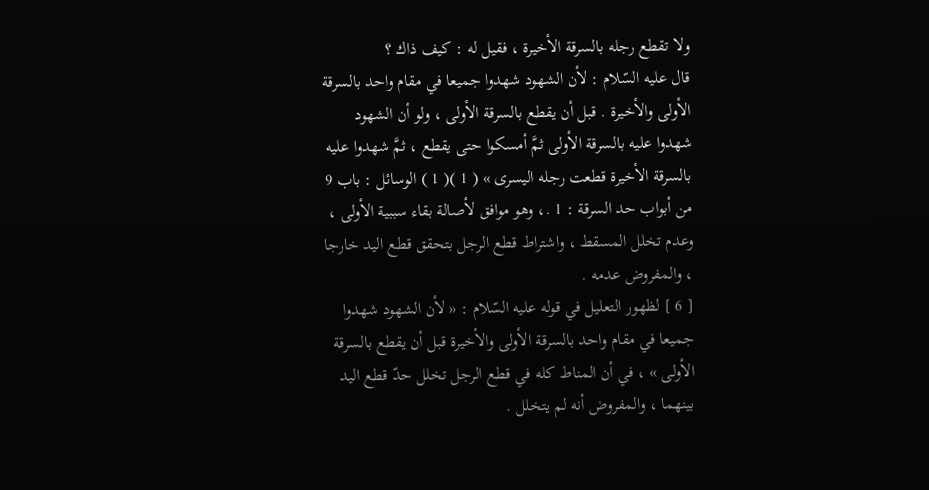ولا تقطع رجله بالسرقة الأخيرة ، فقيل له : كيف ذاك ؟
قال عليه السّلام : لأن الشهود شهدوا جميعا في مقام واحد بالسرقة الأولى والأخيرة . قبل أن يقطع بالسرقة الأولى ، ولو أن الشهود شهدوا عليه بالسرقة الأولى ثمَّ أمسكوا حتى يقطع ، ثمَّ شهدوا عليه بالسرقة الأخيرة قطعت رجله اليسرى » ( 1 )( 1 ) الوسائل : باب 9 من أبواب حد السرقة : 1 .، وهو موافق لأصالة بقاء سببية الأولى ، وعدم تخلل المسقط ، واشتراط قطع الرجل بتحقق قطع اليد خارجا ، والمفروض عدمه .
[ 6 ] لظهور التعليل في قوله عليه السّلام : « لأن الشهود شهدوا جميعا في مقام واحد بالسرقة الأولى والأخيرة قبل أن يقطع بالسرقة الأولى » ، في أن المناط كله في قطع الرجل تخلل حدّ قطع اليد بينهما ، والمفروض أنه لم يتخلل .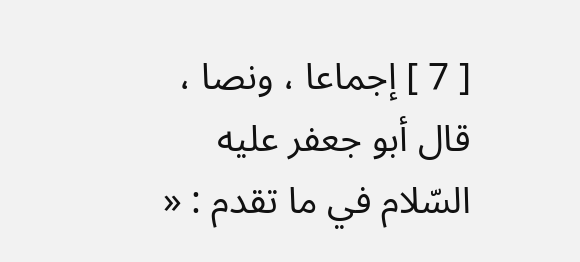[ 7 ] إجماعا ، ونصا ، قال أبو جعفر عليه السّلام في ما تقدم : «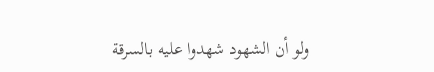ولو أن الشهود شهدوا عليه بالسرقة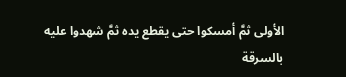الأولى ثمَّ أمسكوا حتى يقطع يده ثمَّ شهدوا عليه بالسرقة